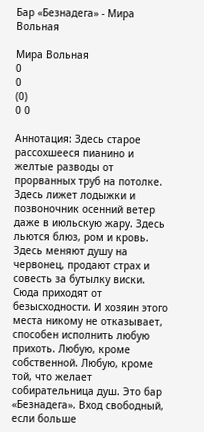Бар «Безнадега» - Мира Вольная

Мира Вольная
0
0
(0)
0 0

Аннотация: Здесь старое рассохшееся пианино и желтые разводы от прорванных труб на потолке. Здесь лижет лодыжки и позвоночник осенний ветер даже в июльскую жару. Здесь льются блюз, ром и кровь. Здесь меняют душу на червонец, продают страх и совесть за бутылку виски. Сюда приходят от безысходности. И хозяин этого места никому не отказывает, способен исполнить любую прихоть. Любую, кроме собственной. Любую, кроме той, что желает собирательница душ. Это бар «Безнадега». Вход свободный, если больше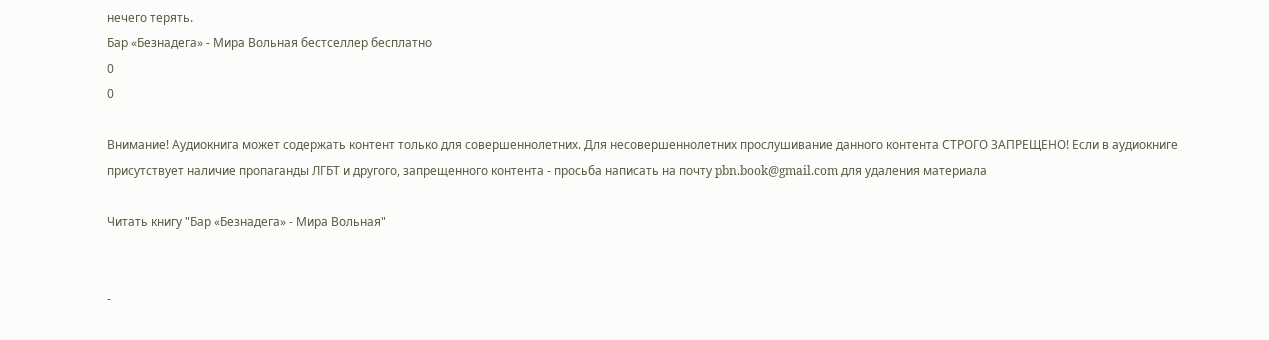нечего терять.
Бар «Безнадега» - Мира Вольная бестселлер бесплатно
0
0

Внимание! Аудиокнига может содержать контент только для совершеннолетних. Для несовершеннолетних прослушивание данного контента СТРОГО ЗАПРЕЩЕНО! Если в аудиокниге присутствует наличие пропаганды ЛГБТ и другого, запрещенного контента - просьба написать на почту pbn.book@gmail.com для удаления материала

Читать книгу "Бар «Безнадега» - Мира Вольная"


-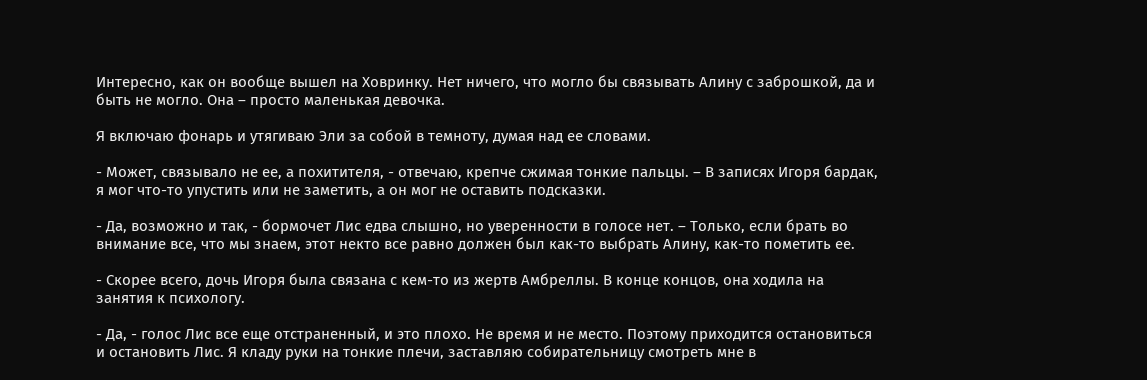Интересно, как он вообще вышел на Ховринку. Нет ничего, что могло бы связывать Алину с заброшкой, да и быть не могло. Она – просто маленькая девочка.

Я включаю фонарь и утягиваю Эли за собой в темноту, думая над ее словами.

- Может, связывало не ее, а похитителя, - отвечаю, крепче сжимая тонкие пальцы. – В записях Игоря бардак, я мог что-то упустить или не заметить, а он мог не оставить подсказки.

- Да, возможно и так, - бормочет Лис едва слышно, но уверенности в голосе нет. – Только, если брать во внимание все, что мы знаем, этот некто все равно должен был как-то выбрать Алину, как-то пометить ее.

- Скорее всего, дочь Игоря была связана с кем-то из жертв Амбреллы. В конце концов, она ходила на занятия к психологу.

- Да, - голос Лис все еще отстраненный, и это плохо. Не время и не место. Поэтому приходится остановиться и остановить Лис. Я кладу руки на тонкие плечи, заставляю собирательницу смотреть мне в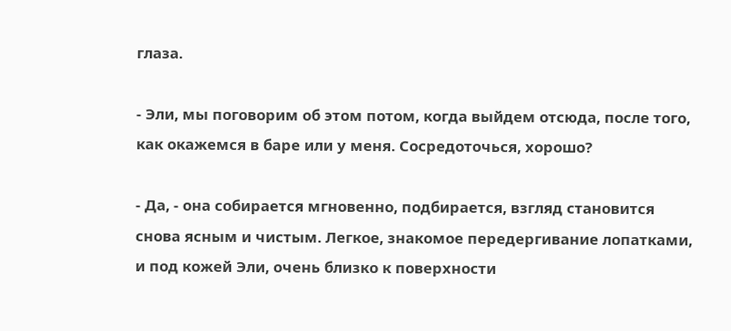глаза.

- Эли, мы поговорим об этом потом, когда выйдем отсюда, после того, как окажемся в баре или у меня. Сосредоточься, хорошо?

- Да, - она собирается мгновенно, подбирается, взгляд становится снова ясным и чистым. Легкое, знакомое передергивание лопатками, и под кожей Эли, очень близко к поверхности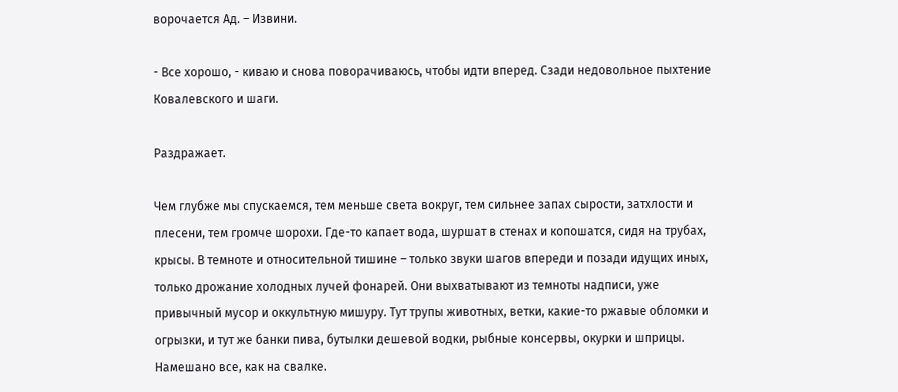ворочается Ад. – Извини.

- Все хорошо, - киваю и снова поворачиваюсь, чтобы идти вперед. Сзади недовольное пыхтение Ковалевского и шаги.

Раздражает.

Чем глубже мы спускаемся, тем меньше света вокруг, тем сильнее запах сырости, затхлости и плесени, тем громче шорохи. Где-то капает вода, шуршат в стенах и копошатся, сидя на трубах, крысы. В темноте и относительной тишине – только звуки шагов впереди и позади идущих иных, только дрожание холодных лучей фонарей. Они выхватывают из темноты надписи, уже привычный мусор и оккультную мишуру. Тут трупы животных, ветки, какие-то ржавые обломки и огрызки, и тут же банки пива, бутылки дешевой водки, рыбные консервы, окурки и шприцы. Намешано все, как на свалке.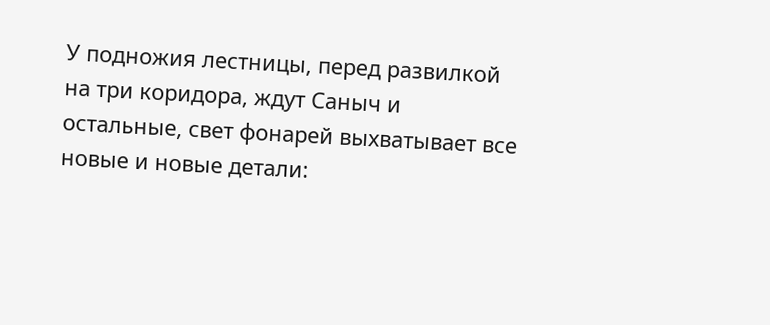У подножия лестницы, перед развилкой на три коридора, ждут Саныч и остальные, свет фонарей выхватывает все новые и новые детали: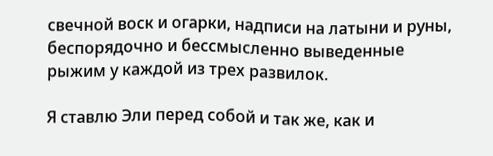свечной воск и огарки, надписи на латыни и руны, беспорядочно и бессмысленно выведенные рыжим у каждой из трех развилок.

Я ставлю Эли перед собой и так же, как и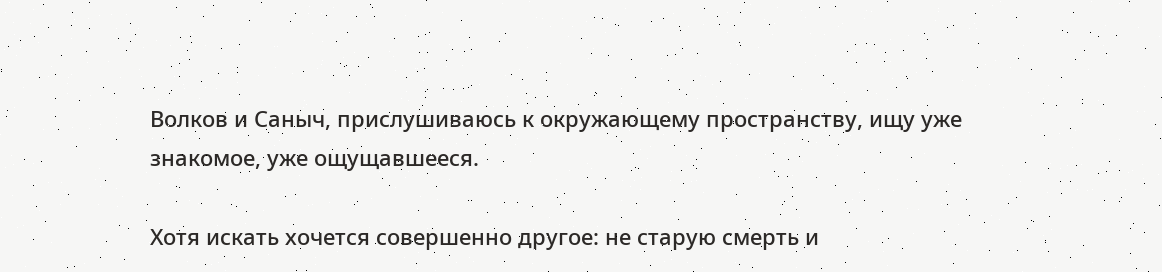Волков и Саныч, прислушиваюсь к окружающему пространству, ищу уже знакомое, уже ощущавшееся.

Хотя искать хочется совершенно другое: не старую смерть и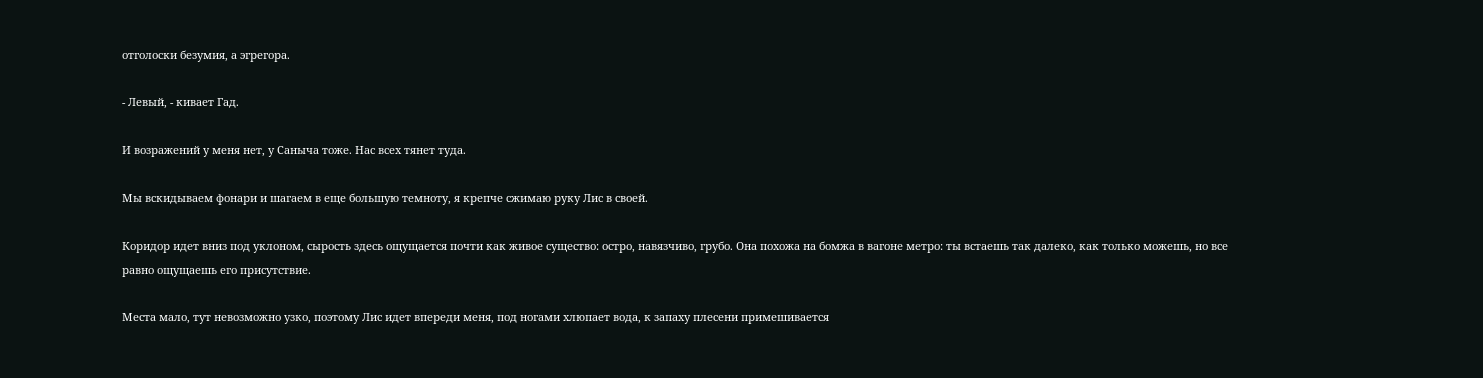отголоски безумия, а эгрегора.

- Левый, - кивает Гад.

И возражений у меня нет, у Саныча тоже. Нас всех тянет туда.

Мы вскидываем фонари и шагаем в еще большую темноту, я крепче сжимаю руку Лис в своей.

Коридор идет вниз под уклоном, сырость здесь ощущается почти как живое существо: остро, навязчиво, грубо. Она похожа на бомжа в вагоне метро: ты встаешь так далеко, как только можешь, но все равно ощущаешь его присутствие.

Места мало, тут невозможно узко, поэтому Лис идет впереди меня, под ногами хлюпает вода, к запаху плесени примешивается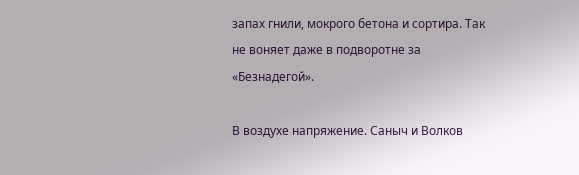запах гнили, мокрого бетона и сортира. Так не воняет даже в подворотне за «Безнадегой».

В воздухе напряжение. Саныч и Волков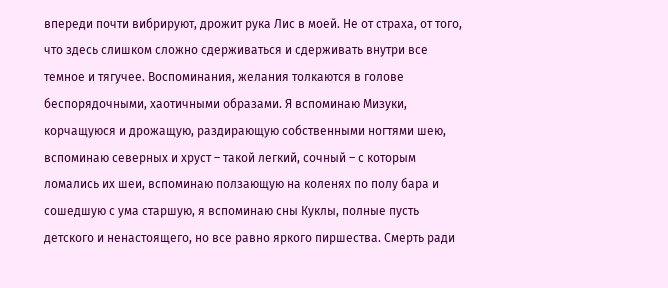впереди почти вибрируют, дрожит рука Лис в моей. Не от страха, от того, что здесь слишком сложно сдерживаться и сдерживать внутри все темное и тягучее. Воспоминания, желания толкаются в голове беспорядочными, хаотичными образами. Я вспоминаю Мизуки, корчащуюся и дрожащую, раздирающую собственными ногтями шею, вспоминаю северных и хруст – такой легкий, сочный – с которым ломались их шеи, вспоминаю ползающую на коленях по полу бара и сошедшую с ума старшую, я вспоминаю сны Куклы, полные пусть детского и ненастоящего, но все равно яркого пиршества. Смерть ради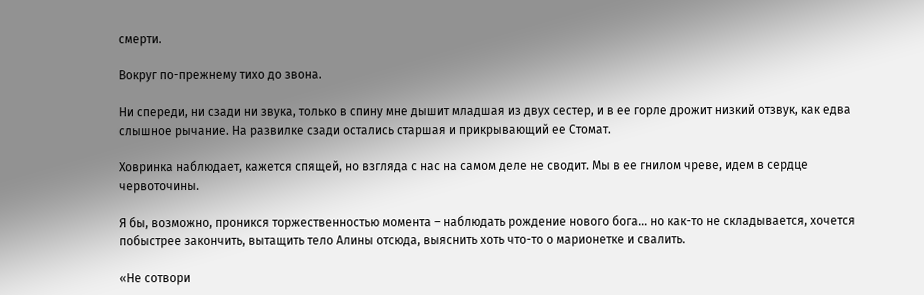смерти.

Вокруг по-прежнему тихо до звона.

Ни спереди, ни сзади ни звука, только в спину мне дышит младшая из двух сестер, и в ее горле дрожит низкий отзвук, как едва слышное рычание. На развилке сзади остались старшая и прикрывающий ее Стомат.

Ховринка наблюдает, кажется спящей, но взгляда с нас на самом деле не сводит. Мы в ее гнилом чреве, идем в сердце червоточины.

Я бы, возможно, проникся торжественностью момента – наблюдать рождение нового бога… но как-то не складывается, хочется побыстрее закончить, вытащить тело Алины отсюда, выяснить хоть что-то о марионетке и свалить.

«Не сотвори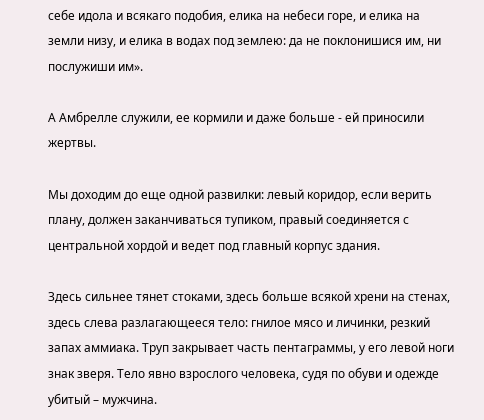себе идола и всякаго подобия, елика на небеси горе, и елика на земли низу, и елика в водах под землею: да не поклонишися им, ни послужиши им».

А Амбрелле служили, ее кормили и даже больше - ей приносили жертвы.

Мы доходим до еще одной развилки: левый коридор, если верить плану, должен заканчиваться тупиком, правый соединяется с центральной хордой и ведет под главный корпус здания.

Здесь сильнее тянет стоками, здесь больше всякой хрени на стенах, здесь слева разлагающееся тело: гнилое мясо и личинки, резкий запах аммиака. Труп закрывает часть пентаграммы, у его левой ноги знак зверя. Тело явно взрослого человека, судя по обуви и одежде убитый – мужчина.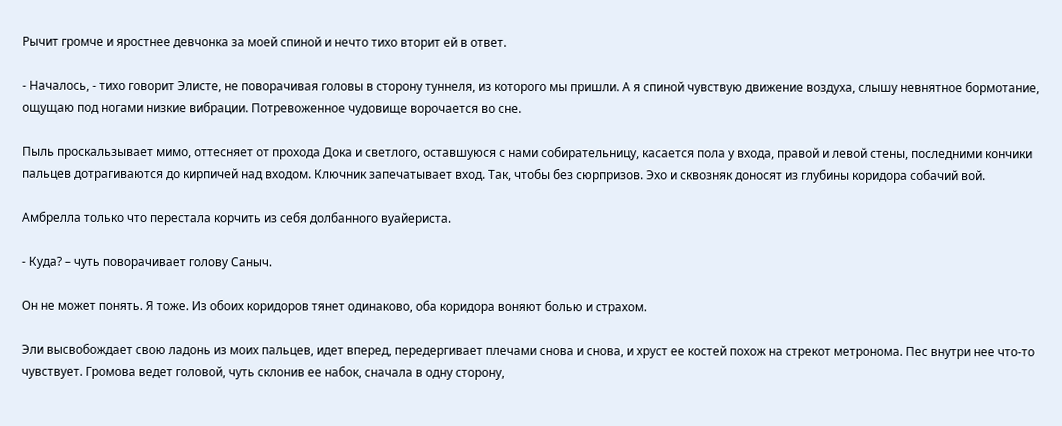Рычит громче и яростнее девчонка за моей спиной и нечто тихо вторит ей в ответ.

- Началось, - тихо говорит Элисте, не поворачивая головы в сторону туннеля, из которого мы пришли. А я спиной чувствую движение воздуха, слышу невнятное бормотание, ощущаю под ногами низкие вибрации. Потревоженное чудовище ворочается во сне.

Пыль проскальзывает мимо, оттесняет от прохода Дока и светлого, оставшуюся с нами собирательницу, касается пола у входа, правой и левой стены, последними кончики пальцев дотрагиваются до кирпичей над входом. Ключник запечатывает вход. Так, чтобы без сюрпризов. Эхо и сквозняк доносят из глубины коридора собачий вой.

Амбрелла только что перестала корчить из себя долбанного вуайериста.

- Куда? – чуть поворачивает голову Саныч.

Он не может понять. Я тоже. Из обоих коридоров тянет одинаково, оба коридора воняют болью и страхом.

Эли высвобождает свою ладонь из моих пальцев, идет вперед, передергивает плечами снова и снова, и хруст ее костей похож на стрекот метронома. Пес внутри нее что-то чувствует. Громова ведет головой, чуть склонив ее набок, сначала в одну сторону,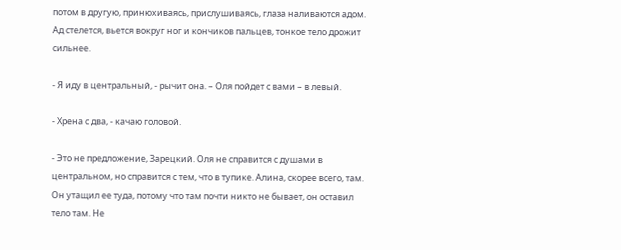потом в другую, принюхиваясь, прислушиваясь, глаза наливаются адом. Ад стелется, вьется вокруг ног и кончиков пальцев, тонкое тело дрожит сильнее.

- Я иду в центральный, - рычит она. – Оля пойдет с вами – в левый.

- Хрена с два, - качаю головой.

- Это не предложение, Зарецкий. Оля не справится с душами в центральном, но справится с тем, что в тупике. Алина, скорее всего, там. Он утащил ее туда, потому что там почти никто не бывает, он оставил тело там. Не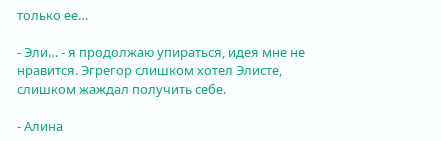только ее…

- Эли… - я продолжаю упираться, идея мне не нравится. Эгрегор слишком хотел Элисте, слишком жаждал получить себе.

- Алина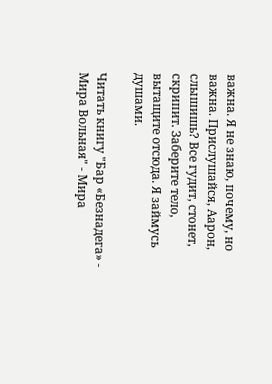важна. Я не знаю, почему, но важна. Прислушайся, Аарон, слышишь? Все гудит, стонет, скрипит. Заберите тело, вытащите отсюда. Я займусь душами.

Читать книгу "Бар «Безнадега» - Мира Вольная" - Мира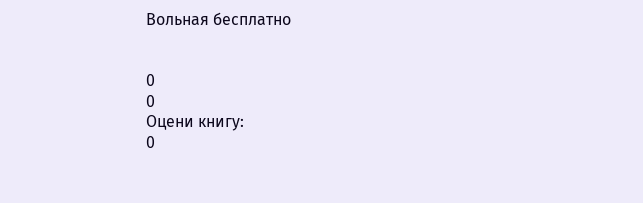Вольная бесплатно


0
0
Оцени книгу:
0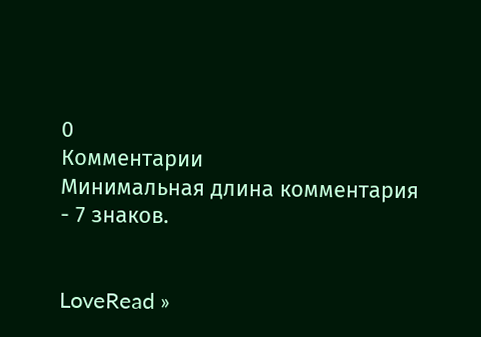0
Комментарии
Минимальная длина комментария - 7 знаков.


LoveRead »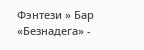Фэнтези » Бар «Безнадега» -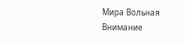Мира Вольная
Внимание